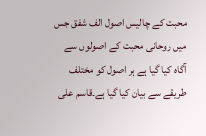محبت کے چالیس اصول الف شفق جس میں روحانی محبت کے اصولوں سے آگاہ کیا گیا ہے ہر اصول کو مختلف طریقے سے بیان کیا گیا ہے۔قاسم علی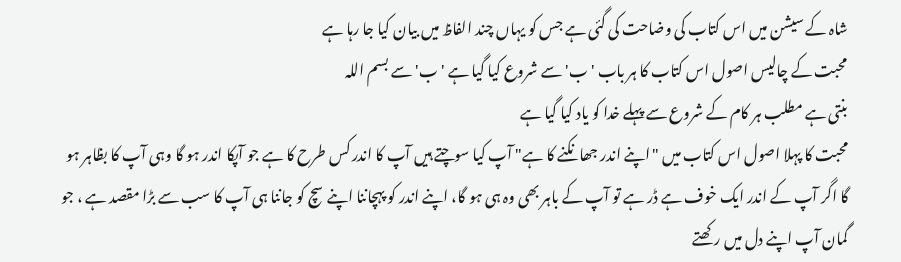شاہ کے سیشن میں اس کتاب کی وضاحت کی گئی ہے جس کو یہاں چند الفاظ میں بیان کیا جا رہا ہے
محبت کے چالیس اصول اس کتاب کا ہر باب 'ب' سے شروع کیا گیا ہے 'ب' سے بسم اللہ
بنتی ہے مطلب ہر کام کے شروع سے پہلے خدا کو یاد کیا گیا ہے
محبت کا پہلا اصول اس کتاب میں "اپنے اندر جھانکنے کا ہے" آپ کیا سوچتے ہیں آپ کا اندر کس طرح کا ہے جو آپکا اندر ہو گا وہی آپ کا بظاہر ہو گا اگر آپ کے اندر ایک خوف ہے ڈر ہے تو آپ کے باہر بھی وہ ہی ہو گا، اپنے اندر کو پہچاننا اپنے سچ کو جاننا ہی آپ کا سب سے بڑا مقصد ہے ، جو گمان آپ اپنے دل میں رکھتے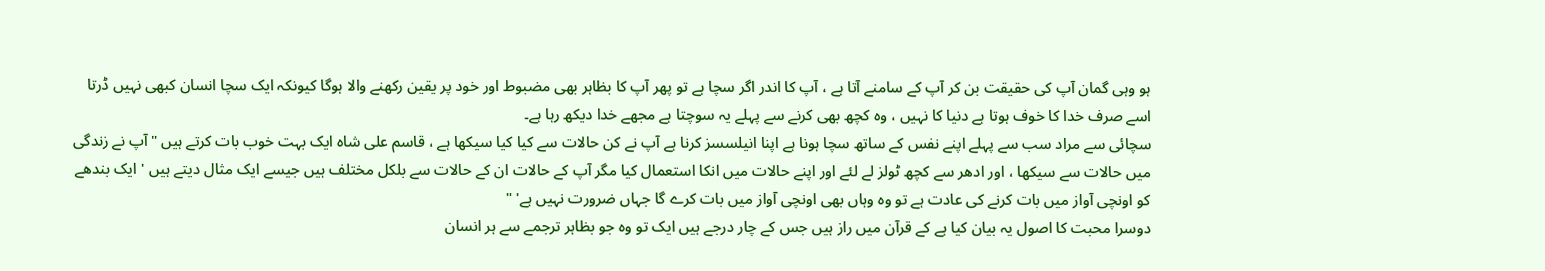ہو وہی گمان آپ کی حقیقت بن کر آپ کے سامنے آتا ہے ، آپ کا اندر اگر سچا ہے تو پھر آپ کا بظاہر بھی مضبوط اور خود پر یقین رکھنے والا ہوگا کیونکہ ایک سچا انسان کبھی نہیں ڈرتا اسے صرف خدا کا خوف ہوتا ہے دنیا کا نہیں ، وہ کچھ بھی کرنے سے پہلے یہ سوچتا ہے مجھے خدا دیکھ رہا ہے۔
سچائی سے مراد سب سے پہلے اپنے نفس کے ساتھ سچا ہونا ہے اپنا انیلسسز کرنا ہے آپ نے کن حالات سے کیا کیا سیکھا ہے ، قاسم علی شاہ ایک بہت خوب بات کرتے ہیں " آپ نے زندگی میں حالات سے سیکھا ، اور ادھر سے کچھ ٹولز لے لئے اور اپنے حالات میں انکا استعمال کیا مگر آپ کے حالات ان کے حالات سے بلکل مختلف ہیں جیسے ایک مثال دیتے ہیں ' ایک بندھے کو اونچی آواز میں بات کرنے کی عادت ہے تو وہ وہاں بھی اونچی آواز میں بات کرے گا جہاں ضرورت نہیں ہے' "
دوسرا محبت کا اصول یہ بیان کیا ہے کے قرآن میں راز ہیں جس کے چار درجے ہیں ایک تو وہ جو بظاہر ترجمے سے ہر انسان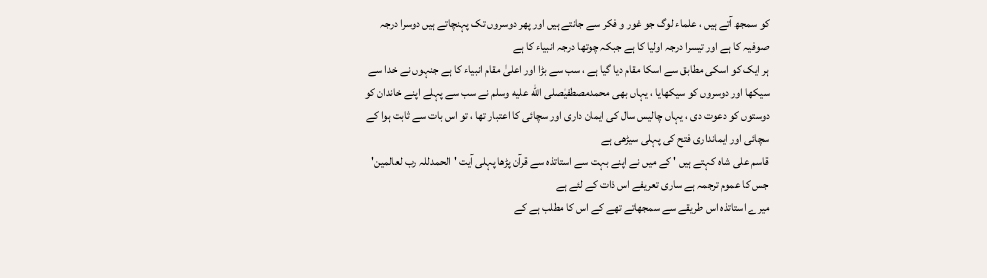کو سمجھ آتے ہیں ، علماء لوگ جو غور و فکر سے جانتے ہیں اور پھر دوسروں تک پہنچاتے ہیں دوسرا درجہ صوفیہ کا ہے اور تیسرا درجہ اولیا کا ہے جبکہ چوتھا درجہ انبیاء کا ہے
ہر ایک کو اسکی مطابق سے اسکا مقام دیا گیا ہے ، سب سے بڑا اور اعلیٰ مقام انبیاء کا ہے جنہوں نے خدا سے سیکھا اور دوسروں کو سیکھایا ، یہاں بھی محمدمصطفیٰصلى الله عليه وسلم نے سب سے پہلے اپنے خاندان کو دوستوں کو دعوت دی ، یہاں چالیس سال کی ایمان داری اور سچائی کا اعتبار تھا ، تو اس بات سے ثابت ہوا کے سچائی اور ایمانداری فتح کی پہلی سیڑھی ہے
قاسم علی شاہ کہتے ہیں ' کے میں نے اپنے بہت سے استاتذہ سے قرآن پڑھا پہلی آیت 'الحمدللہ رب لعالمین' جس کا عموم ترجمہ ہے ساری تعریفے اس ذات کے لئے ہے
میرے استاتذہ اس طریقے سے سمجھاتے تھے کے اس کا مطلب ہے کے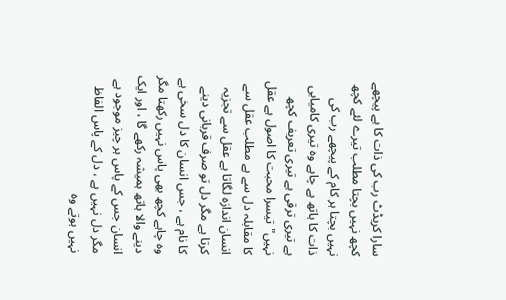سارا کریڈٹ رب کی ذات کا ہے پیچھے کچھ نہیں بچتا مطلب تیرے لئے کچھ نہیں بچتا ہر کام کے پیچھے رب کی ذات کا ہاتھ ہے چاہے وہ تیری کامیابی ہے تیری ترقی ہے تیری تعریف کچھ نہیں"تیسرا محبت کا اصول ہے عقل کا مقابلہ دل سے ہے مطلب عقل سے انسان اندازہ لگاتا ہے عقل سے تجزیہ کرتا ہے مگر دل تو صرف قربانی دینے کا نام ہے ، جس انسان کا دل سخی ہے وہ چاہے کچھ بھی پاس نہیں رکھتا مگر دینے والا ہاتھ ہمیشہ رکھے گا ، اور ایک انسان جس کے پاس ہر چیز موجود ہے مگر دل نہیں ہے ، دل کے پاس الفاظ نہیں ہوتے وہ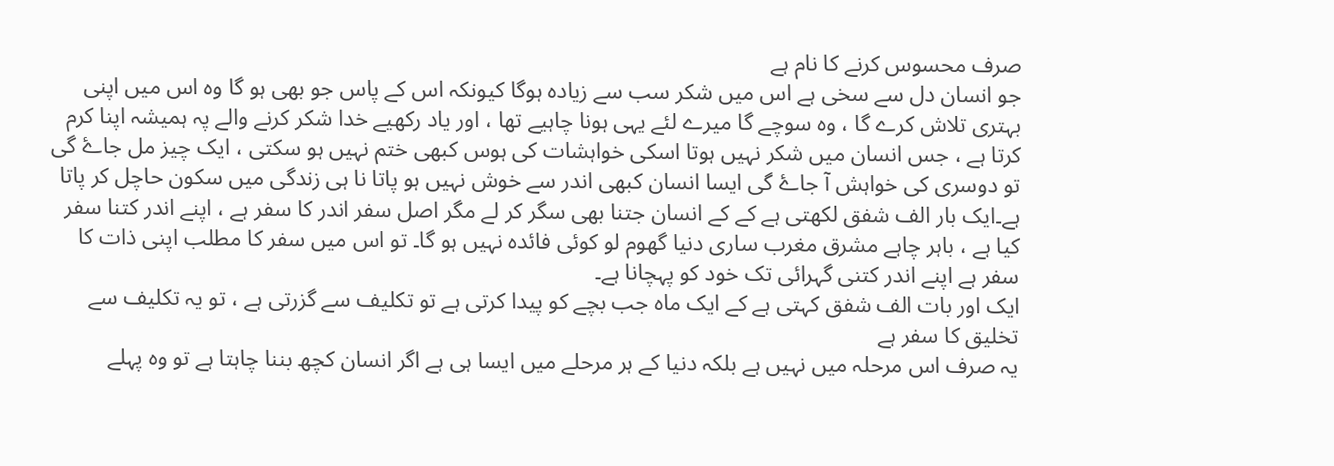صرف محسوس کرنے کا نام ہے
جو انسان دل سے سخی ہے اس میں شکر سب سے زیادہ ہوگا کیونکہ اس کے پاس جو بھی ہو گا وہ اس میں اپنی بہتری تلاش کرے گا ، وہ سوچے گا میرے لئے یہی ہونا چاہیے تھا ، اور یاد رکھیے خدا شکر کرنے والے پہ ہمیشہ اپنا کرم کرتا ہے ، جس انسان میں شکر نہیں ہوتا اسکی خواہشات کی ہوس کبھی ختم نہیں ہو سکتی ، ایک چیز مل جاۓ گی تو دوسری کی خواہش آ جاۓ گی ایسا انسان کبھی اندر سے خوش نہیں ہو پاتا نا ہی زندگی میں سکون حاچل کر پاتا ہے۔ایک بار الف شفق لکھتی ہے کے کے انسان جتنا بھی سگر کر لے مگر اصل سفر اندر کا سفر ہے ، اپنے اندر کتنا سفر کیا ہے ، باہر چاہے مشرق مغرب ساری دنیا گھوم لو کوئی فائدہ نہیں ہو گا۔ تو اس میں سفر کا مطلب اپنی ذات کا سفر ہے اپنے اندر کتنی گہرائی تک خود کو پہچانا ہے۔
ایک اور بات الف شفق کہتی ہے کے ایک ماہ جب بچے کو پیدا کرتی ہے تو تکلیف سے گزرتی ہے ، تو یہ تکلیف سے تخلیق کا سفر ہے
یہ صرف اس مرحلہ میں نہیں ہے بلکہ دنیا کے ہر مرحلے میں ایسا ہی ہے اگر انسان کچھ بننا چاہتا ہے تو وہ پہلے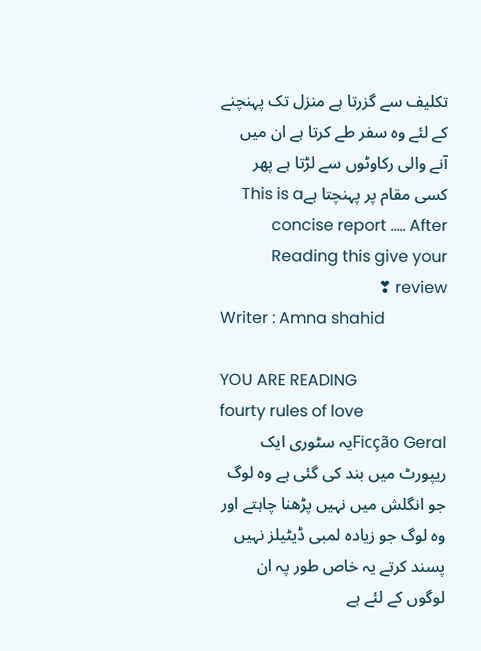تکلیف سے گزرتا ہے منزل تک پہنچنے کے لئے وہ سفر طے کرتا ہے ان میں آنے والی رکاوٹوں سے لڑتا ہے پھر کسی مقام پر پہنچتا ہےThis is a concise report ..... After Reading this give your review ❣
Writer : Amna shahid

YOU ARE READING
fourty rules of love
Ficção Geralیہ سٹوری ایک ریپورٹ میں بند کی گئی ہے وہ لوگ جو انگلش میں نہیں پڑھنا چاہتے اور وہ لوگ جو زیادہ لمبی ڈیٹیلز نہیں پسند کرتے یہ خاص طور پہ ان لوگوں کے لئے ہے